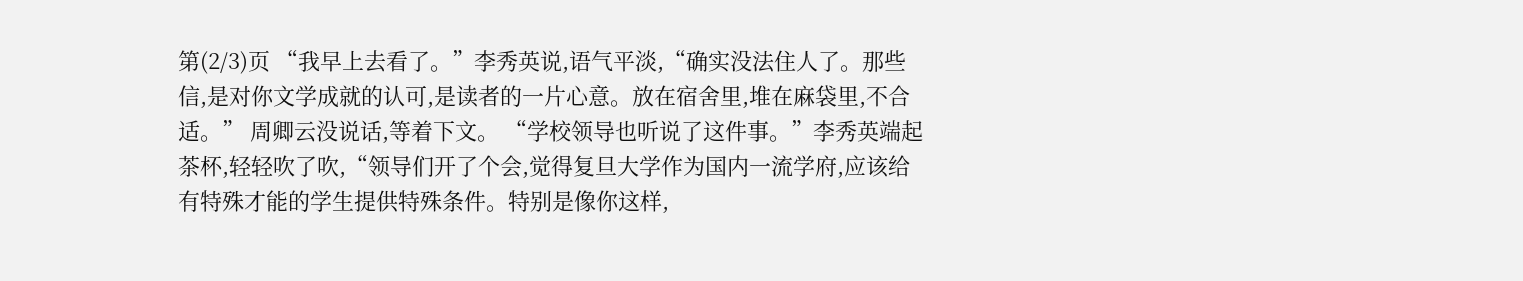第(2/3)页 “我早上去看了。”李秀英说,语气平淡,“确实没法住人了。那些信,是对你文学成就的认可,是读者的一片心意。放在宿舍里,堆在麻袋里,不合适。” 周卿云没说话,等着下文。 “学校领导也听说了这件事。”李秀英端起茶杯,轻轻吹了吹,“领导们开了个会,觉得复旦大学作为国内一流学府,应该给有特殊才能的学生提供特殊条件。特别是像你这样,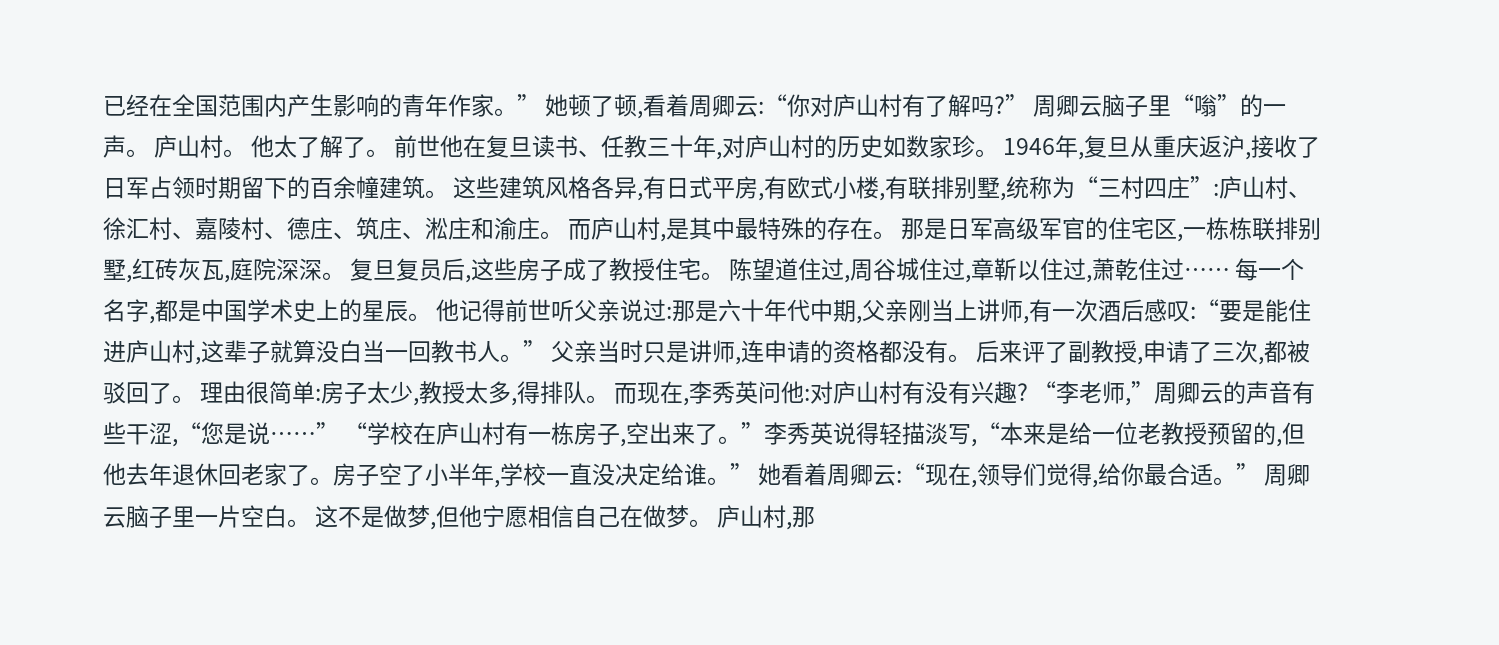已经在全国范围内产生影响的青年作家。” 她顿了顿,看着周卿云:“你对庐山村有了解吗?” 周卿云脑子里“嗡”的一声。 庐山村。 他太了解了。 前世他在复旦读书、任教三十年,对庐山村的历史如数家珍。 1946年,复旦从重庆返沪,接收了日军占领时期留下的百余幢建筑。 这些建筑风格各异,有日式平房,有欧式小楼,有联排别墅,统称为“三村四庄”:庐山村、徐汇村、嘉陵村、德庄、筑庄、淞庄和渝庄。 而庐山村,是其中最特殊的存在。 那是日军高级军官的住宅区,一栋栋联排别墅,红砖灰瓦,庭院深深。 复旦复员后,这些房子成了教授住宅。 陈望道住过,周谷城住过,章靳以住过,萧乾住过…… 每一个名字,都是中国学术史上的星辰。 他记得前世听父亲说过:那是六十年代中期,父亲刚当上讲师,有一次酒后感叹:“要是能住进庐山村,这辈子就算没白当一回教书人。” 父亲当时只是讲师,连申请的资格都没有。 后来评了副教授,申请了三次,都被驳回了。 理由很简单:房子太少,教授太多,得排队。 而现在,李秀英问他:对庐山村有没有兴趣? “李老师,”周卿云的声音有些干涩,“您是说……” “学校在庐山村有一栋房子,空出来了。”李秀英说得轻描淡写,“本来是给一位老教授预留的,但他去年退休回老家了。房子空了小半年,学校一直没决定给谁。” 她看着周卿云:“现在,领导们觉得,给你最合适。” 周卿云脑子里一片空白。 这不是做梦,但他宁愿相信自己在做梦。 庐山村,那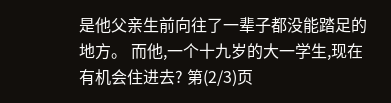是他父亲生前向往了一辈子都没能踏足的地方。 而他,一个十九岁的大一学生,现在有机会住进去? 第(2/3)页